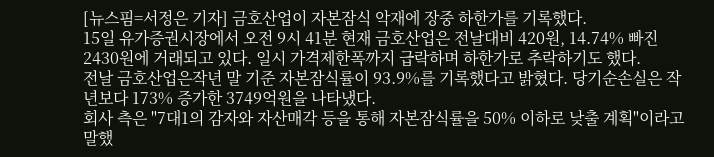[뉴스핌=서정은 기자] 금호산업이 자본잠식 악재에 장중 하한가를 기록했다.
15일 유가증권시장에서 오전 9시 41분 현재 금호산업은 전날대비 420원, 14.74% 빠진 2430원에 거래되고 있다. 일시 가격제한폭까지 급락하며 하한가로 추락하기도 했다.
전날 금호산업은작년 말 기준 자본잠식률이 93.9%를 기록했다고 밝혔다. 당기순손실은 작년보다 173% 증가한 3749억원을 나타냈다.
회사 측은 "7대1의 감자와 자산매각 등을 통해 자본잠식률을 50% 이하로 낮출 계획"이라고 말했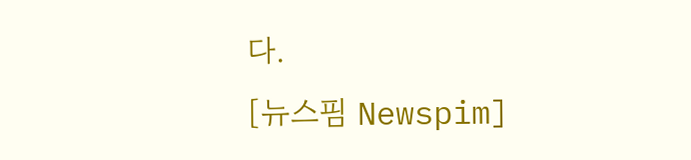다.
[뉴스핌 Newspim]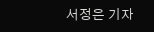서정은 기자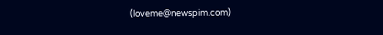(loveme@newspim.com)